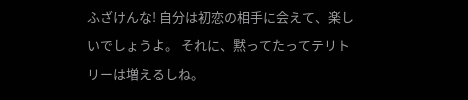ふざけんな! 自分は初恋の相手に会えて、楽しいでしょうよ。 それに、黙ってたってテリトリーは増えるしね。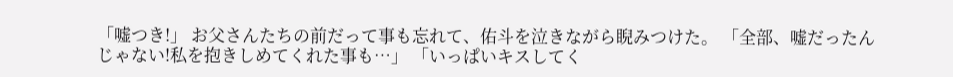「嘘つき!」 お父さんたちの前だって事も忘れて、佑斗を泣きながら睨みつけた。 「全部、嘘だったんじゃない!私を抱きしめてくれた事も…」 「いっぱいキスしてく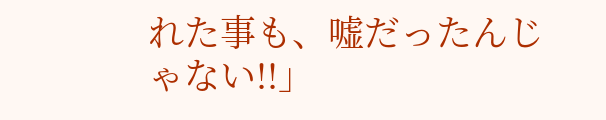れた事も、嘘だったんじゃない!!」